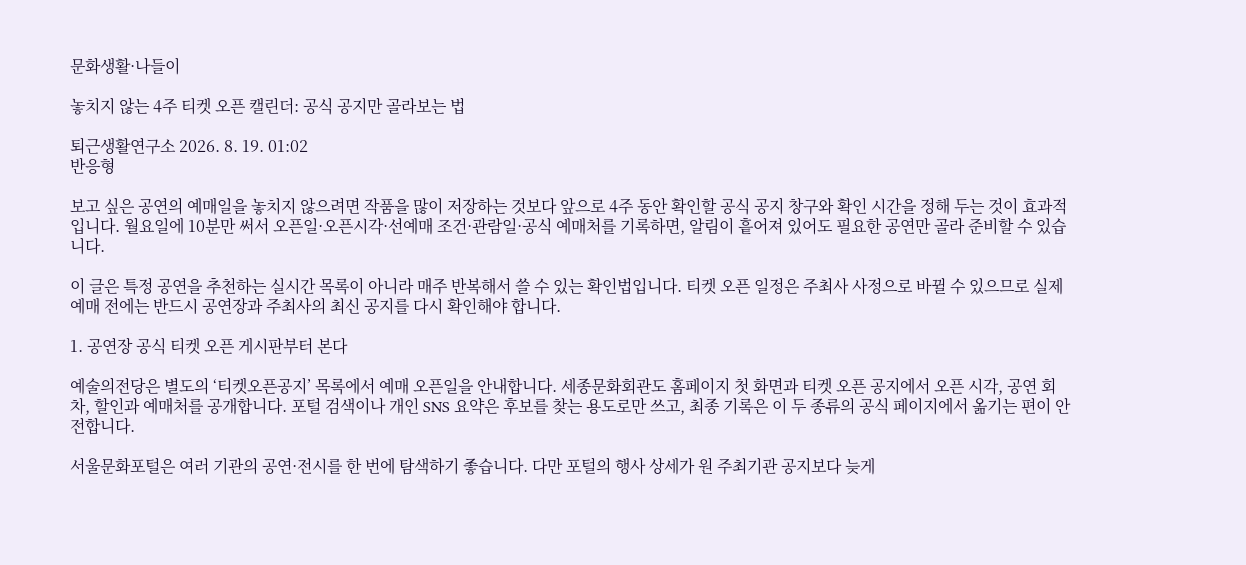문화생활·나들이

놓치지 않는 4주 티켓 오픈 캘린더: 공식 공지만 골라보는 법

퇴근생활연구소 2026. 8. 19. 01:02
반응형

보고 싶은 공연의 예매일을 놓치지 않으려면 작품을 많이 저장하는 것보다 앞으로 4주 동안 확인할 공식 공지 창구와 확인 시간을 정해 두는 것이 효과적입니다. 월요일에 10분만 써서 오픈일·오픈시각·선예매 조건·관람일·공식 예매처를 기록하면, 알림이 흩어져 있어도 필요한 공연만 골라 준비할 수 있습니다.

이 글은 특정 공연을 추천하는 실시간 목록이 아니라 매주 반복해서 쓸 수 있는 확인법입니다. 티켓 오픈 일정은 주최사 사정으로 바뀔 수 있으므로 실제 예매 전에는 반드시 공연장과 주최사의 최신 공지를 다시 확인해야 합니다.

1. 공연장 공식 티켓 오픈 게시판부터 본다

예술의전당은 별도의 ‘티켓오픈공지’ 목록에서 예매 오픈일을 안내합니다. 세종문화회관도 홈페이지 첫 화면과 티켓 오픈 공지에서 오픈 시각, 공연 회차, 할인과 예매처를 공개합니다. 포털 검색이나 개인 SNS 요약은 후보를 찾는 용도로만 쓰고, 최종 기록은 이 두 종류의 공식 페이지에서 옮기는 편이 안전합니다.

서울문화포털은 여러 기관의 공연·전시를 한 번에 탐색하기 좋습니다. 다만 포털의 행사 상세가 원 주최기관 공지보다 늦게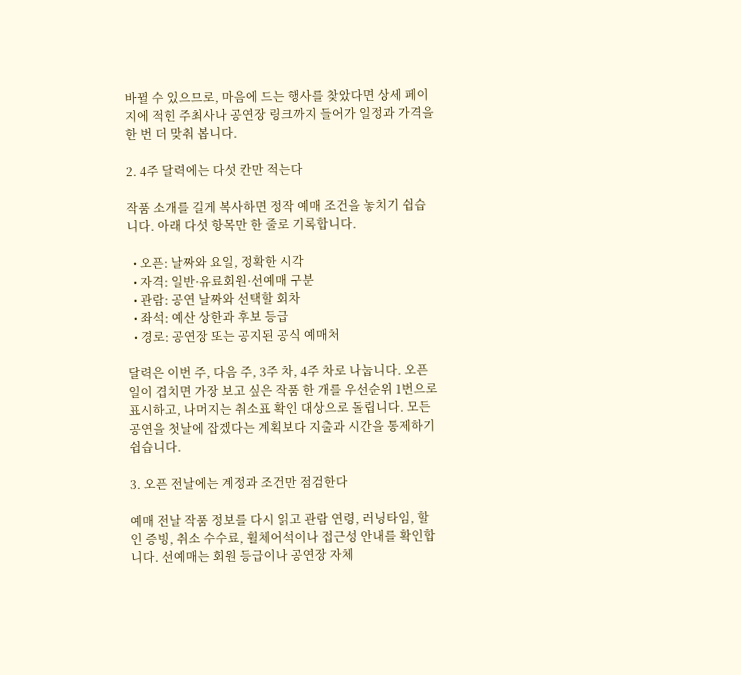바뀔 수 있으므로, 마음에 드는 행사를 찾았다면 상세 페이지에 적힌 주최사나 공연장 링크까지 들어가 일정과 가격을 한 번 더 맞춰 봅니다.

2. 4주 달력에는 다섯 칸만 적는다

작품 소개를 길게 복사하면 정작 예매 조건을 놓치기 쉽습니다. 아래 다섯 항목만 한 줄로 기록합니다.

  • 오픈: 날짜와 요일, 정확한 시각
  • 자격: 일반·유료회원·선예매 구분
  • 관람: 공연 날짜와 선택할 회차
  • 좌석: 예산 상한과 후보 등급
  • 경로: 공연장 또는 공지된 공식 예매처

달력은 이번 주, 다음 주, 3주 차, 4주 차로 나눕니다. 오픈일이 겹치면 가장 보고 싶은 작품 한 개를 우선순위 1번으로 표시하고, 나머지는 취소표 확인 대상으로 돌립니다. 모든 공연을 첫날에 잡겠다는 계획보다 지출과 시간을 통제하기 쉽습니다.

3. 오픈 전날에는 계정과 조건만 점검한다

예매 전날 작품 정보를 다시 읽고 관람 연령, 러닝타임, 할인 증빙, 취소 수수료, 휠체어석이나 접근성 안내를 확인합니다. 선예매는 회원 등급이나 공연장 자체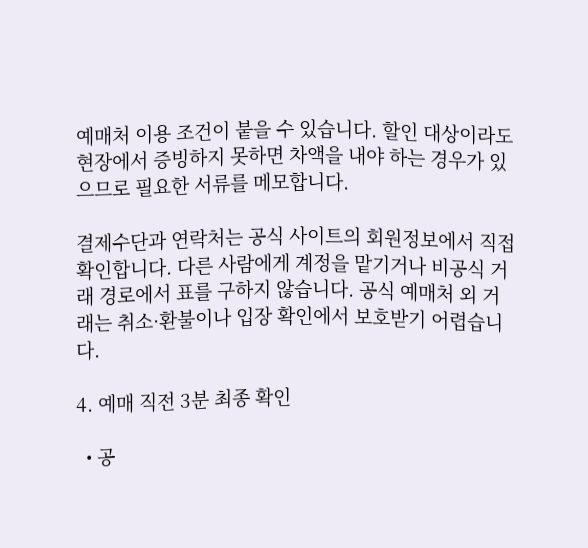예매처 이용 조건이 붙을 수 있습니다. 할인 대상이라도 현장에서 증빙하지 못하면 차액을 내야 하는 경우가 있으므로 필요한 서류를 메모합니다.

결제수단과 연락처는 공식 사이트의 회원정보에서 직접 확인합니다. 다른 사람에게 계정을 맡기거나 비공식 거래 경로에서 표를 구하지 않습니다. 공식 예매처 외 거래는 취소·환불이나 입장 확인에서 보호받기 어렵습니다.

4. 예매 직전 3분 최종 확인

  • 공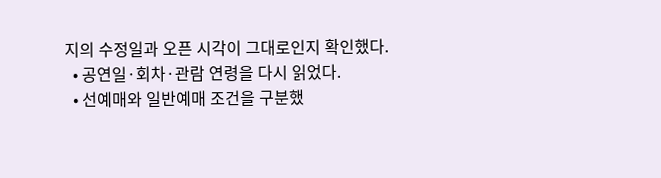지의 수정일과 오픈 시각이 그대로인지 확인했다.
  • 공연일·회차·관람 연령을 다시 읽었다.
  • 선예매와 일반예매 조건을 구분했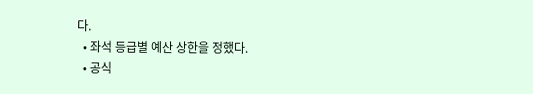다.
  • 좌석 등급별 예산 상한을 정했다.
  • 공식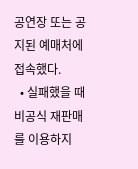공연장 또는 공지된 예매처에 접속했다.
  • 실패했을 때 비공식 재판매를 이용하지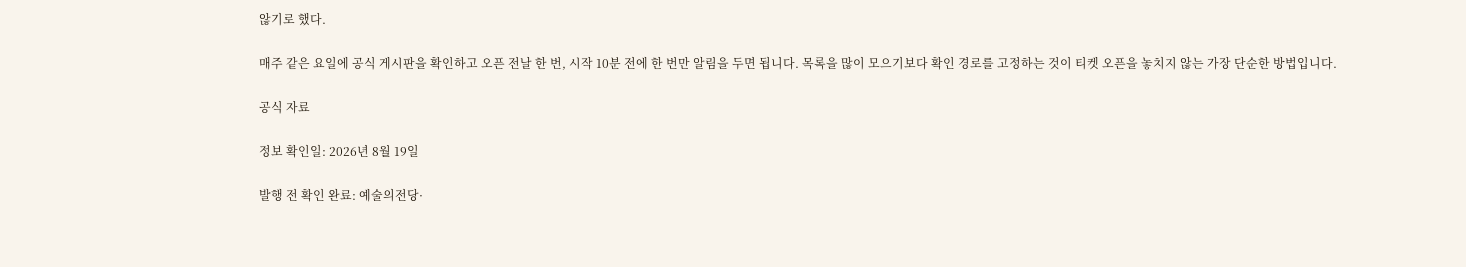않기로 했다.

매주 같은 요일에 공식 게시판을 확인하고 오픈 전날 한 번, 시작 10분 전에 한 번만 알림을 두면 됩니다. 목록을 많이 모으기보다 확인 경로를 고정하는 것이 티켓 오픈을 놓치지 않는 가장 단순한 방법입니다.

공식 자료

정보 확인일: 2026년 8월 19일

발행 전 확인 완료: 예술의전당·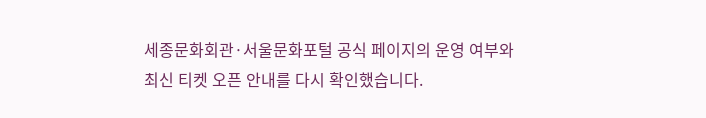세종문화회관·서울문화포털 공식 페이지의 운영 여부와 최신 티켓 오픈 안내를 다시 확인했습니다.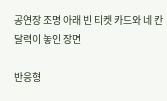공연장 조명 아래 빈 티켓 카드와 네 칸 달력이 놓인 장면

반응형